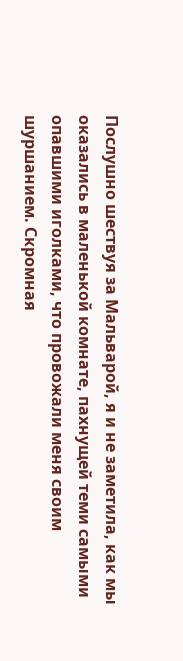Послушно шествуя за Мальварой, я и не заметила, как мы оказались в маленькой комнате, пахнущей теми самыми опавшими иголками, что провожали меня своим шуршанием. Скромная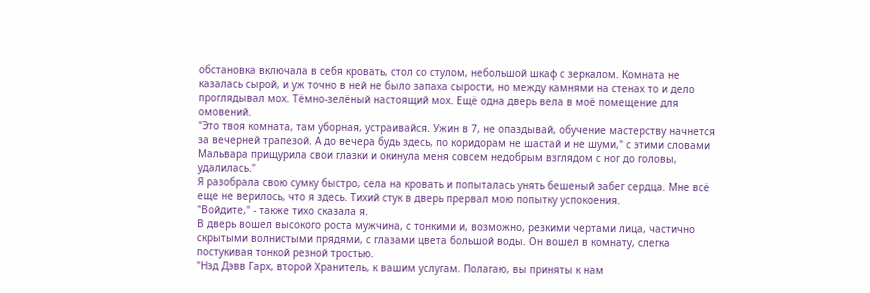обстановка включала в себя кровать, стол со стулом, небольшой шкаф с зеркалом. Комната не казалась сырой, и уж точно в ней не было запаха сырости, но между камнями на стенах то и дело проглядывал мох. Тёмно-зелёный настоящий мох. Ещё одна дверь вела в моё помещение для омовений.
"Это твоя комната, там уборная, устраивайся. Ужин в 7, не опаздывай, обучение мастерству начнется за вечерней трапезой. А до вечера будь здесь, по коридорам не шастай и не шуми," с этими словами Мальвара прищурила свои глазки и окинула меня совсем недобрым взглядом с ног до головы, удалилась."
Я разобрала свою сумку быстро, села на кровать и попыталась унять бешеный забег сердца. Мне всё еще не верилось, что я здесь. Тихий стук в дверь прервал мою попытку успокоения.
"Войдите," - также тихо сказала я.
В дверь вошел высокого роста мужчина, с тонкими и, возможно, резкими чертами лица, частично скрытыми волнистыми прядями, с глазами цвета большой воды. Он вошел в комнату, слегка постукивая тонкой резной тростью.
"Нэд Дэвв Гарх, второй Хранитель, к вашим услугам. Полагаю, вы приняты к нам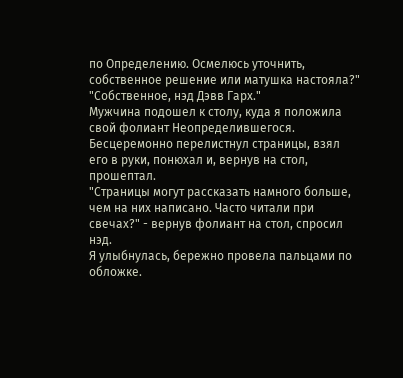по Определению. Осмелюсь уточнить, собственное решение или матушка настояла?"
"Собственное, нэд Дэвв Гарх."
Мужчина подошел к столу, куда я положила свой фолиант Неопределившегося. Бесцеремонно перелистнул страницы, взял его в руки, понюхал и, вернув на стол, прошептал.
"Страницы могут рассказать намного больше, чем на них написано. Часто читали при свечах?" - вернув фолиант на стол, спросил нэд.
Я улыбнулась, бережно провела пальцами по обложке.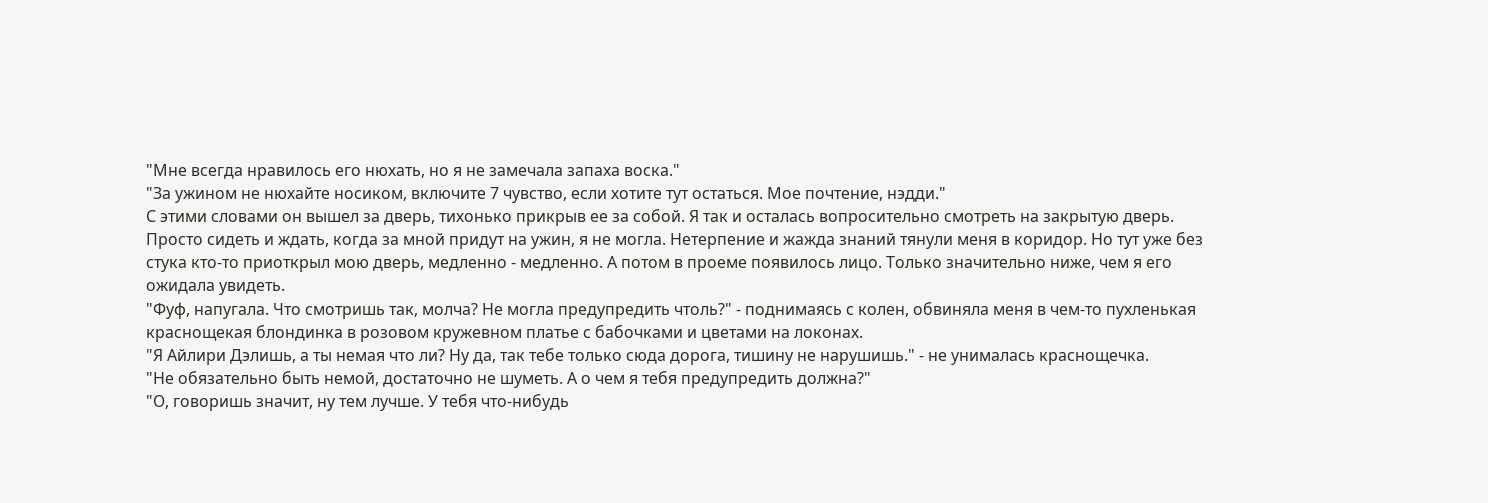"Мне всегда нравилось его нюхать, но я не замечала запаха воска."
"За ужином не нюхайте носиком, включите 7 чувство, если хотите тут остаться. Мое почтение, нэдди."
С этими словами он вышел за дверь, тихонько прикрыв ее за собой. Я так и осталась вопросительно смотреть на закрытую дверь.
Просто сидеть и ждать, когда за мной придут на ужин, я не могла. Нетерпение и жажда знаний тянули меня в коридор. Но тут уже без стука кто-то приоткрыл мою дверь, медленно - медленно. А потом в проеме появилось лицо. Только значительно ниже, чем я его ожидала увидеть.
"Фуф, напугала. Что смотришь так, молча? Не могла предупредить чтоль?" - поднимаясь с колен, обвиняла меня в чем-то пухленькая краснощекая блондинка в розовом кружевном платье с бабочками и цветами на локонах.
"Я Айлири Дэлишь, а ты немая что ли? Ну да, так тебе только сюда дорога, тишину не нарушишь." - не унималась краснощечка.
"Не обязательно быть немой, достаточно не шуметь. А о чем я тебя предупредить должна?"
"О, говоришь значит, ну тем лучше. У тебя что-нибудь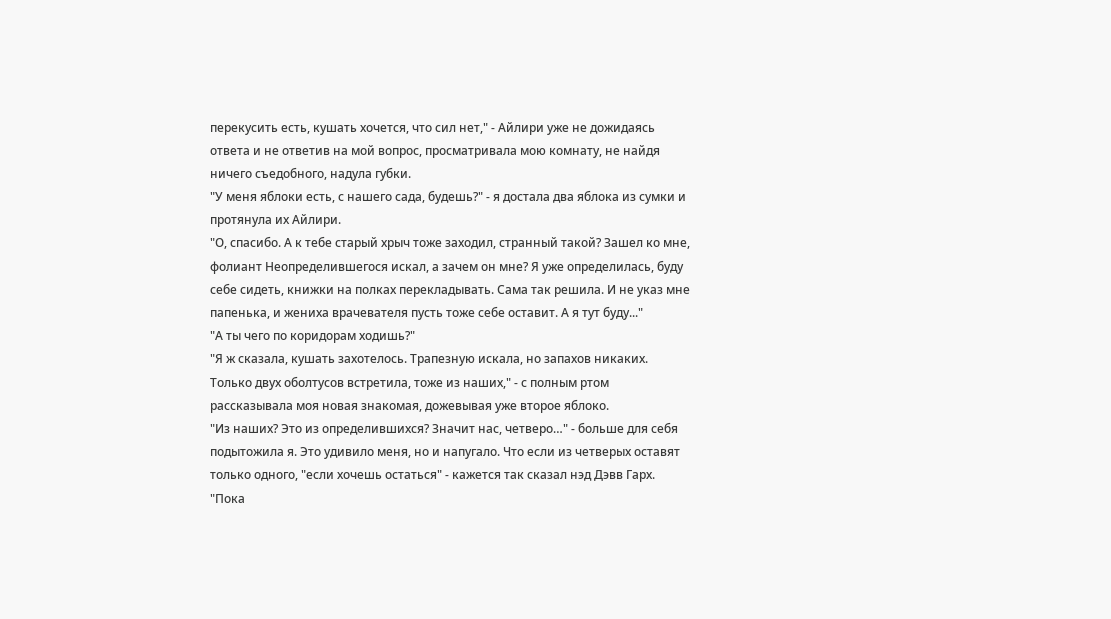перекусить есть, кушать хочется, что сил нет," - Айлири уже не дожидаясь ответа и не ответив на мой вопрос, просматривала мою комнату, не найдя ничего съедобного, надула губки.
"У меня яблоки есть, с нашего сада, будешь?" - я достала два яблока из сумки и протянула их Айлири.
"О, спасибо. А к тебе старый хрыч тоже заходил, странный такой? Зашел ко мне, фолиант Неопределившегося искал, а зачем он мне? Я уже определилась, буду себе сидеть, книжки на полках перекладывать. Сама так решила. И не указ мне папенька, и жениха врачевателя пусть тоже себе оставит. А я тут буду..."
"А ты чего по коридорам ходишь?"
"Я ж сказала, кушать захотелось. Трапезную искала, но запахов никаких. Только двух оболтусов встретила, тоже из наших," - с полным ртом рассказывала моя новая знакомая, дожевывая уже второе яблоко.
"Из наших? Это из определившихся? Значит нас, четверо…" - больше для себя подытожила я. Это удивило меня, но и напугало. Что если из четверых оставят только одного, "если хочешь остаться" - кажется так сказал нэд Дэвв Гарх.
"Пока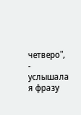четверо", - услышала я фразу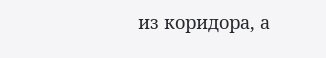из коридора, а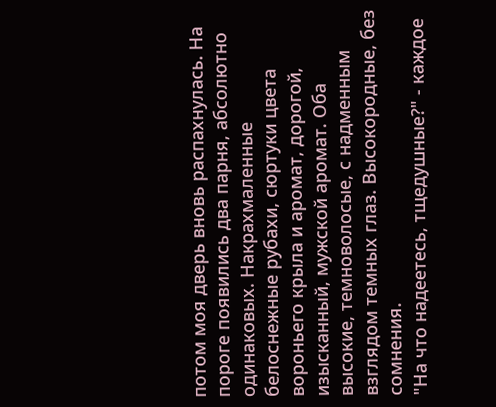потом моя дверь вновь распахнулась. На пороге появились два парня, абсолютно одинаковых. Накрахмаленные белоснежные рубахи, сюртуки цвета вороньего крыла и аромат, дорогой, изысканный, мужской аромат. Оба высокие, темноволосые, с надменным взглядом темных глаз. Высокородные, без сомнения.
"На что надеетесь, тщедушные?" - каждое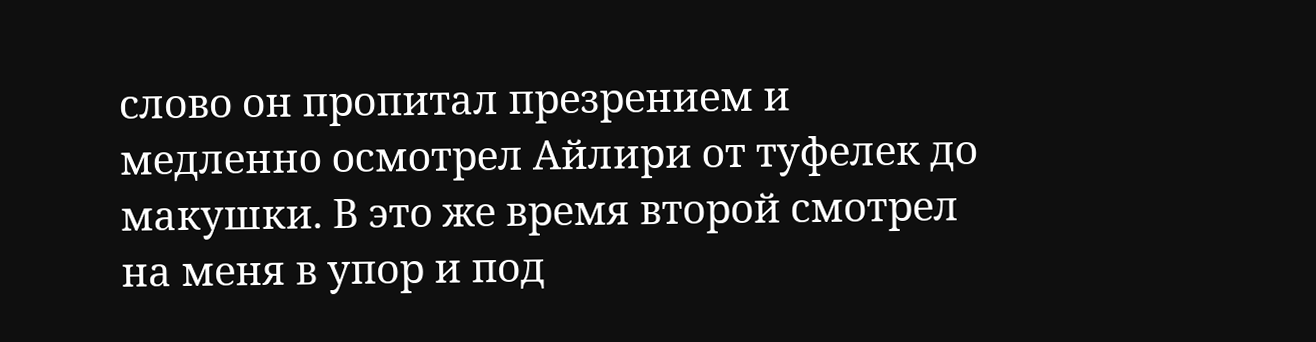слово он пропитал презрением и медленно осмотрел Айлири от туфелек до макушки. В это же время второй смотрел на меня в упор и под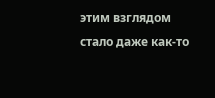этим взглядом стало даже как-то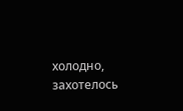холодно, захотелось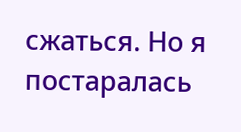сжаться. Но я постаралась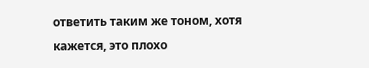ответить таким же тоном, хотя кажется, это плохо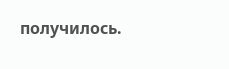получилось.